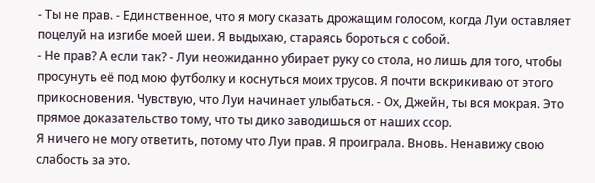- Ты не прав. - Единственное, что я могу сказать дрожащим голосом, когда Луи оставляет поцелуй на изгибе моей шеи. Я выдыхаю, стараясь бороться с собой.
- Не прав? А если так? - Луи неожиданно убирает руку со стола, но лишь для того, чтобы просунуть её под мою футболку и коснуться моих трусов. Я почти вскрикиваю от этого прикосновения. Чувствую, что Луи начинает улыбаться. - Ох, Джейн, ты вся мокрая. Это прямое доказательство тому, что ты дико заводишься от наших ссор.
Я ничего не могу ответить, потому что Луи прав. Я проиграла. Вновь. Ненавижу свою слабость за это.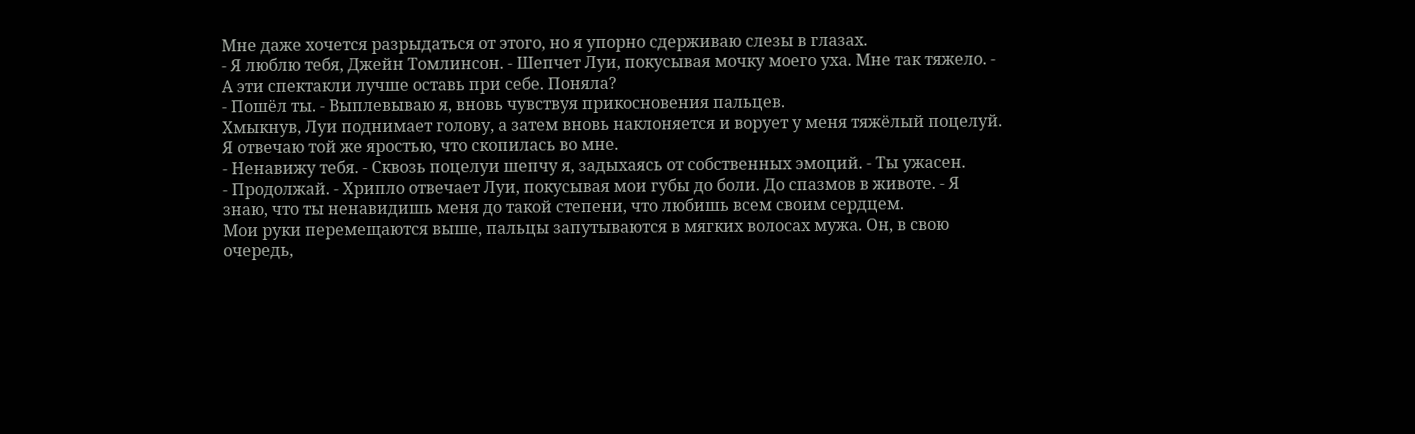Мне даже хочется разрыдаться от этого, но я упорно сдерживаю слезы в глазах.
- Я люблю тебя, Джейн Томлинсон. - Шепчет Луи, покусывая мочку моего уха. Мне так тяжело. - А эти спектакли лучше оставь при себе. Поняла?
- Пошёл ты. - Выплевываю я, вновь чувствуя прикосновения пальцев.
Хмыкнув, Луи поднимает голову, а затем вновь наклоняется и ворует у меня тяжёлый поцелуй. Я отвечаю той же яростью, что скопилась во мне.
- Ненавижу тебя. - Сквозь поцелуи шепчу я, задыхаясь от собственных эмоций. - Ты ужасен.
- Продолжай. - Хрипло отвечает Луи, покусывая мои губы до боли. До спазмов в животе. - Я знаю, что ты ненавидишь меня до такой степени, что любишь всем своим сердцем.
Мои руки перемещаются выше, пальцы запутываются в мягких волосах мужа. Он, в свою очередь,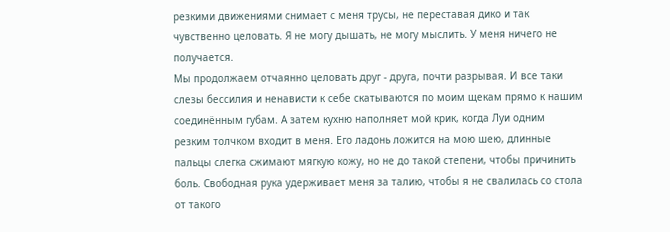резкими движениями снимает с меня трусы, не переставая дико и так чувственно целовать. Я не могу дышать, не могу мыслить. У меня ничего не получается.
Мы продолжаем отчаянно целовать друг - друга, почти разрывая. И все таки слезы бессилия и ненависти к себе скатываются по моим щекам прямо к нашим соединённым губам. А затем кухню наполняет мой крик, когда Луи одним резким толчком входит в меня. Его ладонь ложится на мою шею, длинные пальцы слегка сжимают мягкую кожу, но не до такой степени, чтобы причинить боль. Свободная рука удерживает меня за талию, чтобы я не свалилась со стола от такого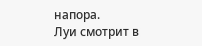напора.
Луи смотрит в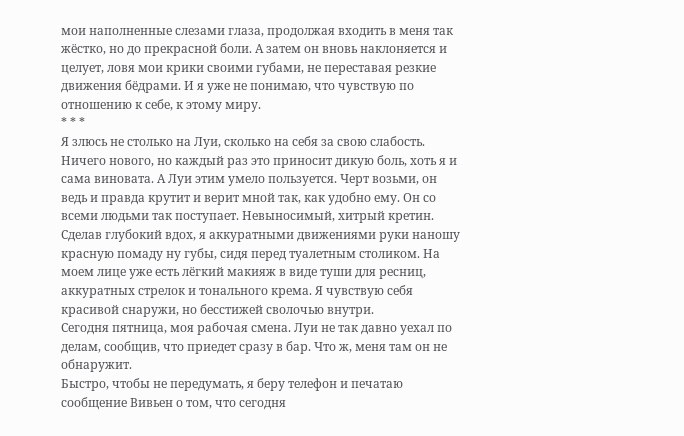мои наполненные слезами глаза, продолжая входить в меня так жёстко, но до прекрасной боли. А затем он вновь наклоняется и целует, ловя мои крики своими губами, не переставая резкие движения бёдрами. И я уже не понимаю, что чувствую по отношению к себе, к этому миру.
* * *
Я злюсь не столько на Луи, сколько на себя за свою слабость. Ничего нового, но каждый раз это приносит дикую боль, хоть я и сама виновата. А Луи этим умело пользуется. Черт возьми, он ведь и правда крутит и верит мной так, как удобно ему. Он со всеми людьми так поступает. Невыносимый, хитрый кретин.
Сделав глубокий вдох, я аккуратными движениями руки наношу красную помаду ну губы, сидя перед туалетным столиком. На моем лице уже есть лёгкий макияж в виде туши для ресниц, аккуратных стрелок и тонального крема. Я чувствую себя красивой снаружи, но бесстижей сволочью внутри.
Сегодня пятница, моя рабочая смена. Луи не так давно уехал по делам, сообщив, что приедет сразу в бар. Что ж, меня там он не обнаружит.
Быстро, чтобы не передумать, я беру телефон и печатаю сообщение Вивьен о том, что сегодня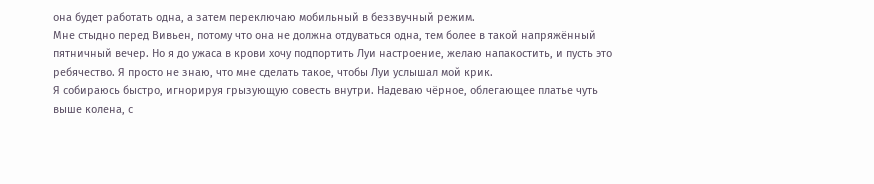она будет работать одна, а затем переключаю мобильный в беззвучный режим.
Мне стыдно перед Вивьен, потому что она не должна отдуваться одна, тем более в такой напряжённый пятничный вечер. Но я до ужаса в крови хочу подпортить Луи настроение, желаю напакостить, и пусть это ребячество. Я просто не знаю, что мне сделать такое, чтобы Луи услышал мой крик.
Я собираюсь быстро, игнорируя грызующую совесть внутри. Надеваю чёрное, облегающее платье чуть выше колена, с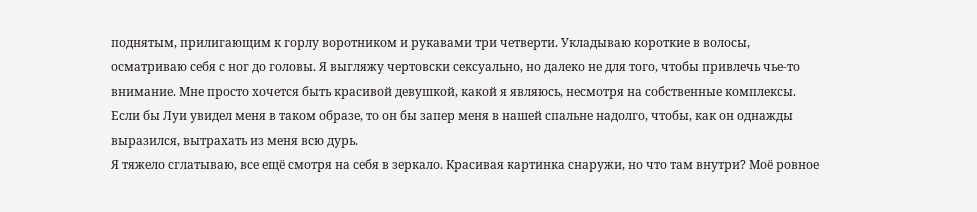поднятым, прилигающим к горлу воротником и рукавами три четверти. Укладываю короткие в волосы, осматриваю себя с ног до головы. Я выгляжу чертовски сексуально, но далеко не для того, чтобы привлечь чье-то внимание. Мне просто хочется быть красивой девушкой, какой я являюсь, несмотря на собственные комплексы.
Если бы Луи увидел меня в таком образе, то он бы запер меня в нашей спальне надолго, чтобы, как он однажды выразился, вытрахать из меня всю дурь.
Я тяжело сглатываю, все ещё смотря на себя в зеркало. Красивая картинка снаружи, но что там внутри? Моё ровное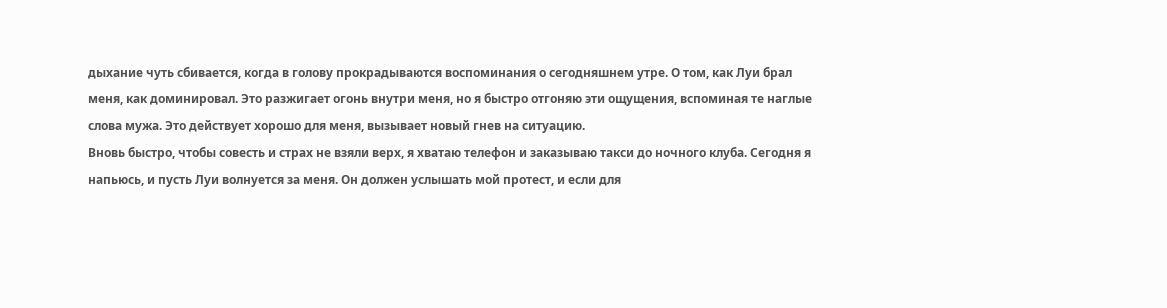дыхание чуть сбивается, когда в голову прокрадываются воспоминания о сегодняшнем утре. О том, как Луи брал меня, как доминировал. Это разжигает огонь внутри меня, но я быстро отгоняю эти ощущения, вспоминая те наглые слова мужа. Это действует хорошо для меня, вызывает новый гнев на ситуацию.
Вновь быстро, чтобы совесть и страх не взяли верх, я хватаю телефон и заказываю такси до ночного клуба. Сегодня я напьюсь, и пусть Луи волнуется за меня. Он должен услышать мой протест, и если для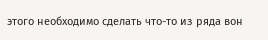этого необходимо сделать что-то из ряда вон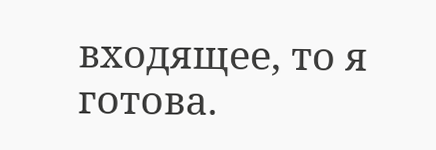входящее, то я готова.